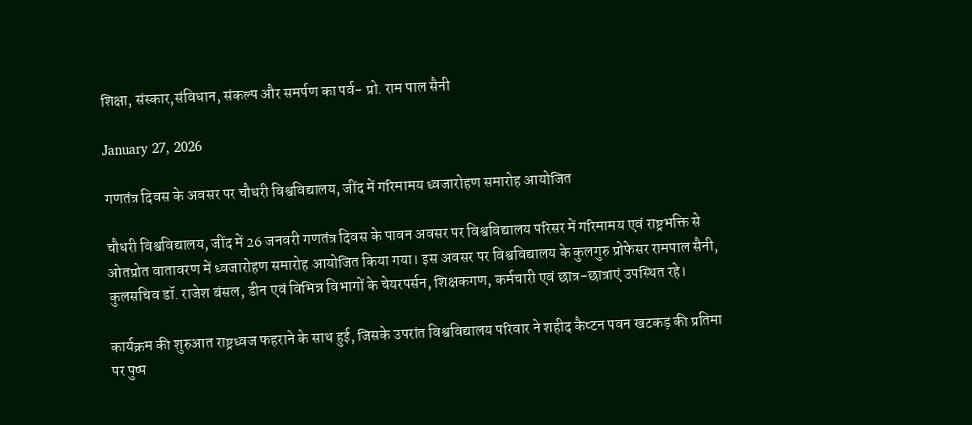शिक्षा, संस्कार,संविधान, संकल्प और समर्पण का पर्व- प्रो. राम पाल सैनी

January 27, 2026

गणतंत्र दिवस के अवसर पर चौधरी विश्वविद्यालय, जींद में गरिमामय ध्वजारोहण समारोह आयोजित

चौधरी विश्वविद्यालय, जींद में 26 जनवरी गणतंत्र दिवस के पावन अवसर पर विश्वविद्यालय परिसर में गरिमामय एवं राष्ट्रभक्ति से ओतप्रोत वातावरण में ध्वजारोहण समारोह आयोजित किया गया। इस अवसर पर विश्वविद्यालय के कुलगुरु प्रोफेसर रामपाल सैनी, कुलसचिव डॉ. राजेश बंसल, डीन एवं विभिन्न विभागों के चेयरपर्सन, शिक्षकगण, कर्मचारी एवं छात्र-छात्राएं उपस्थित रहे।

कार्यक्रम की शुरुआत राष्ट्रध्वज फहराने के साथ हुई, जिसके उपरांत विश्वविद्यालय परिवार ने शहीद कैप्टन पवन खटकड़ की प्रतिमा पर पुष्प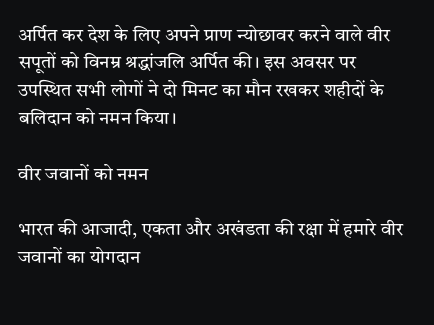अर्पित कर देश के लिए अपने प्राण न्योछावर करने वाले वीर सपूतों को विनम्र श्रद्धांजलि अर्पित की। इस अवसर पर उपस्थित सभी लोगों ने दो मिनट का मौन रखकर शहीदों के बलिदान को नमन किया।

वीर जवानों को नमन

भारत की आजादी, एकता और अखंडता की रक्षा में हमारे वीर जवानों का योगदान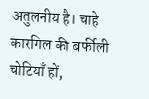अतुलनीय है। चाहे कारगिल की बर्फीली चोटियाँ हों,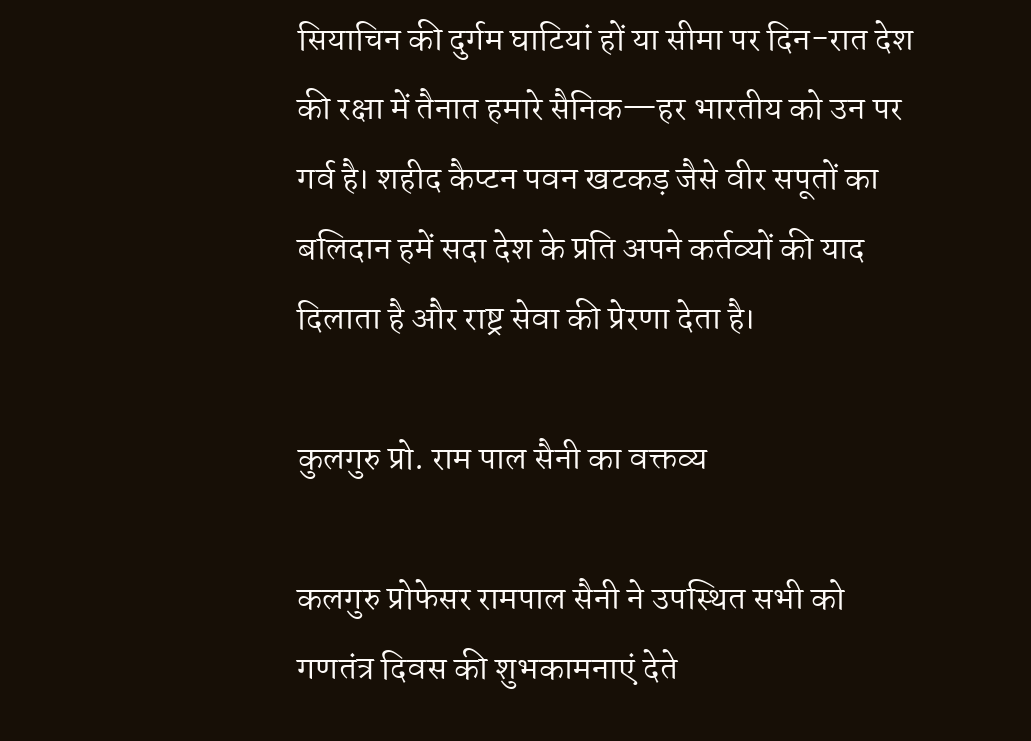सियाचिन की दुर्गम घाटियां हों या सीमा पर दिन-रात देश की रक्षा में तैनात हमारे सैनिक—हर भारतीय को उन पर गर्व है। शहीद कैप्टन पवन खटकड़ जैसे वीर सपूतों का बलिदान हमें सदा देश के प्रति अपने कर्तव्यों की याद दिलाता है और राष्ट्र सेवा की प्रेरणा देता है।

कुलगुरु प्रो. राम पाल सैनी का वक्तव्य

कलगुरु प्रोफेसर रामपाल सैनी ने उपस्थित सभी को गणतंत्र दिवस की शुभकामनाएं देते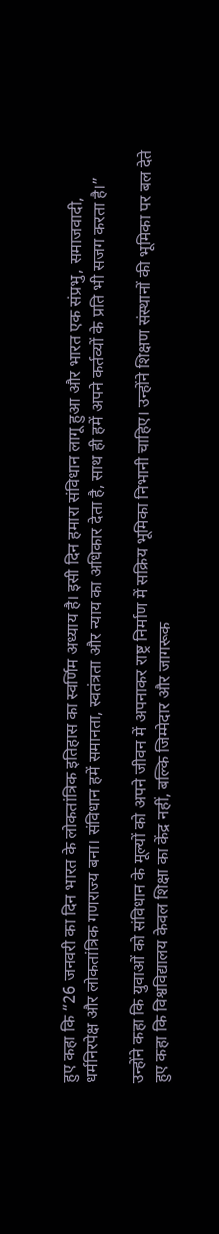हुए कहा कि “26 जनवरी का दिन भारत के लोकतांत्रिक इतिहास का स्वर्णिम अध्याय है। इसी दिन हमारा संविधान लागू हुआ और भारत एक संप्रभु, समाजवादी, धर्मनिरपेक्ष और लोकतांत्रिक गणराज्य बना। संविधान हमें समानता, स्वतंत्रता और न्याय का अधिकार देता है, साथ ही हमें अपने कर्तव्यों के प्रति भी सजग करता है।”

उन्होंने कहा कि युवाओं को संविधान के मूल्यों को अपने जीवन में अपनाकर राष्ट्र निर्माण में सक्रिय भूमिका निभानी चाहिए। उन्होंने शिक्षण संस्थानों की भूमिका पर बल देते हुए कहा कि विश्वविद्यालय केवल शिक्षा का केंद्र नहीं, बल्कि जिम्मेदार और जागरूक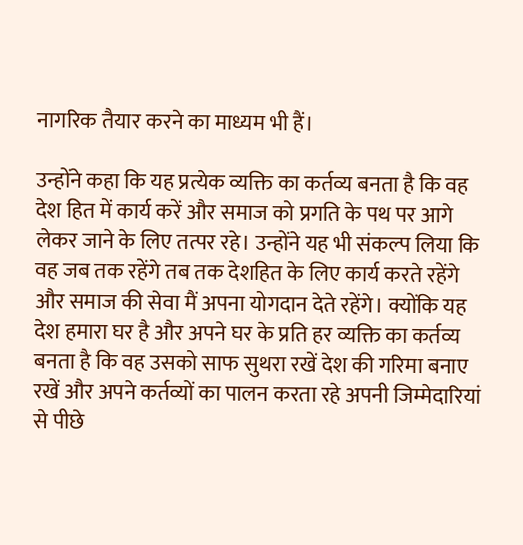नागरिक तैयार करने का माध्यम भी हैं।

उन्होंने कहा कि यह प्रत्येक व्यक्ति का कर्तव्य बनता है कि वह देश हित में कार्य करें और समाज को प्रगति के पथ पर आगे लेकर जाने के लिए तत्पर रहे। उन्होंने यह भी संकल्प लिया कि वह जब तक रहेंगे तब तक देशहित के लिए कार्य करते रहेंगे और समाज की सेवा मैं अपना योगदान देते रहेंगे। क्योंकि यह देश हमारा घर है और अपने घर के प्रति हर व्यक्ति का कर्तव्य बनता है कि वह उसको साफ सुथरा रखें देश की गरिमा बनाए रखें और अपने कर्तव्यों का पालन करता रहे अपनी जिम्मेदारियां से पीछे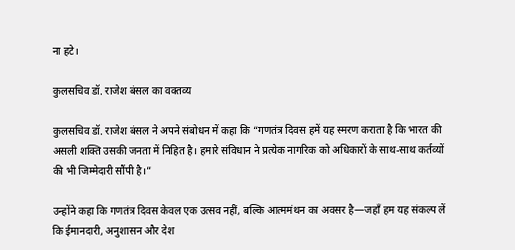ना हटे।

कुलसचिव डॉ. राजेश बंसल का वक्तव्य

कुलसचिव डॉ. राजेश बंसल ने अपने संबोधन में कहा कि “गणतंत्र दिवस हमें यह स्मरण कराता है कि भारत की असली शक्ति उसकी जनता में निहित है। हमारे संविधान ने प्रत्येक नागरिक को अधिकारों के साथ-साथ कर्तव्यों की भी जिम्मेदारी सौंपी है।”

उन्होंने कहा कि गणतंत्र दिवस केवल एक उत्सव नहीं, बल्कि आत्ममंथन का अवसर है—जहाँ हम यह संकल्प लें कि ईमानदारी, अनुशासन और देश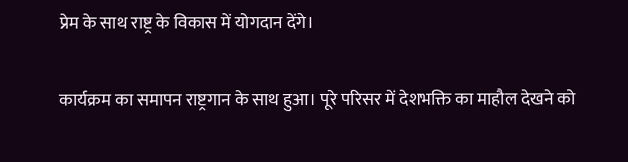प्रेम के साथ राष्ट्र के विकास में योगदान देंगे।

कार्यक्रम का समापन राष्ट्रगान के साथ हुआ। पूरे परिसर में देशभक्ति का माहौल देखने को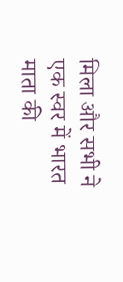मिला और सभी ने एक स्वर में भारत माता की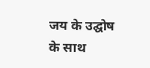जय के उद्घोष के साथ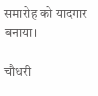समारोह को यादगार बनाया।

चौधरी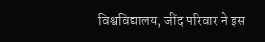विश्वविद्यालय, जींद परिवार ने इस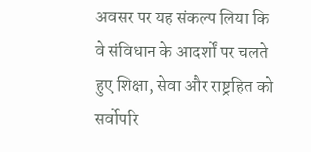अवसर पर यह संकल्प लिया कि वे संविधान के आदर्शों पर चलते हुए शिक्षा, सेवा और राष्ट्रहित को सर्वोपरि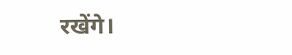रखेंगे।